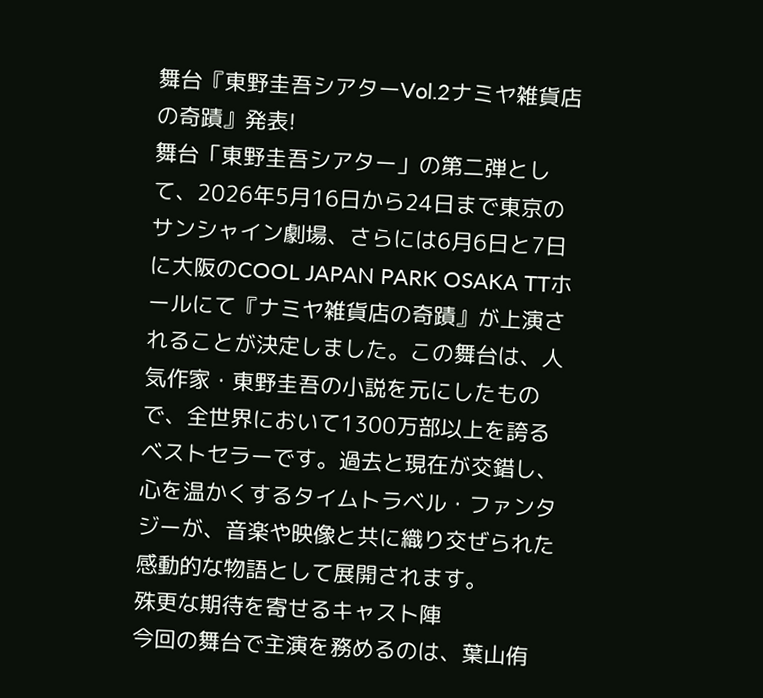舞台『東野圭吾シアターVol.2ナミヤ雑貨店の奇蹟』発表!
舞台「東野圭吾シアター」の第二弾として、2026年5月16日から24日まで東京のサンシャイン劇場、さらには6月6日と7日に大阪のCOOL JAPAN PARK OSAKA TTホールにて『ナミヤ雑貨店の奇蹟』が上演されることが決定しました。この舞台は、人気作家・東野圭吾の小説を元にしたもので、全世界において1300万部以上を誇るベストセラーです。過去と現在が交錯し、心を温かくするタイムトラベル・ファンタジーが、音楽や映像と共に織り交ぜられた感動的な物語として展開されます。
殊更な期待を寄せるキャスト陣
今回の舞台で主演を務めるのは、葉山侑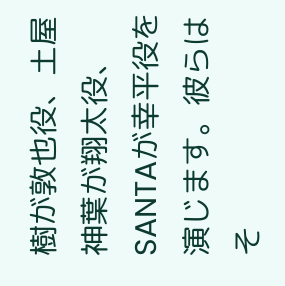樹が敦也役、土屋神葉が翔太役、SANTAが幸平役を演じます。彼らはそ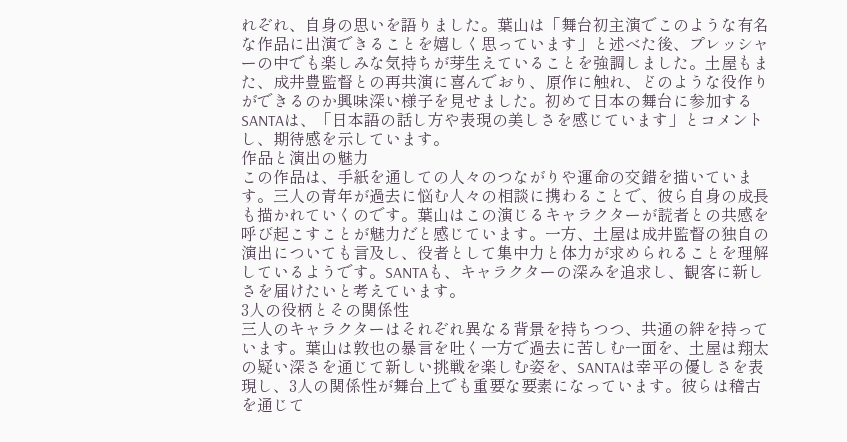れぞれ、自身の思いを語りました。葉山は「舞台初主演でこのような有名な作品に出演できることを嬉しく思っています」と述べた後、プレッシャーの中でも楽しみな気持ちが芽生えていることを強調しました。土屋もまた、成井豊監督との再共演に喜んでおり、原作に触れ、どのような役作りができるのか興味深い様子を見せました。初めて日本の舞台に参加するSANTAは、「日本語の話し方や表現の美しさを感じています」とコメントし、期待感を示しています。
作品と演出の魅力
この作品は、手紙を通しての人々のつながりや運命の交錯を描いています。三人の青年が過去に悩む人々の相談に携わることで、彼ら自身の成長も描かれていくのです。葉山はこの演じるキャラクターが読者との共感を呼び起こすことが魅力だと感じています。一方、土屋は成井監督の独自の演出についても言及し、役者として集中力と体力が求められることを理解しているようです。SANTAも、キャラクターの深みを追求し、観客に新しさを届けたいと考えています。
3人の役柄とその関係性
三人のキャラクターはそれぞれ異なる背景を持ちつつ、共通の絆を持っています。葉山は敦也の暴言を吐く一方で過去に苦しむ一面を、土屋は翔太の疑い深さを通じて新しい挑戦を楽しむ姿を、SANTAは幸平の優しさを表現し、3人の関係性が舞台上でも重要な要素になっています。彼らは稽古を通じて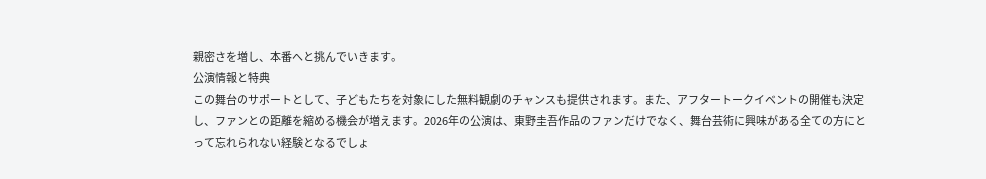親密さを増し、本番へと挑んでいきます。
公演情報と特典
この舞台のサポートとして、子どもたちを対象にした無料観劇のチャンスも提供されます。また、アフタートークイベントの開催も決定し、ファンとの距離を縮める機会が増えます。2026年の公演は、東野圭吾作品のファンだけでなく、舞台芸術に興味がある全ての方にとって忘れられない経験となるでしょ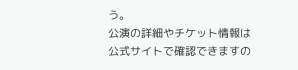う。
公演の詳細やチケット情報は
公式サイトで確認できますの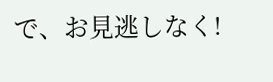で、お見逃しなく!